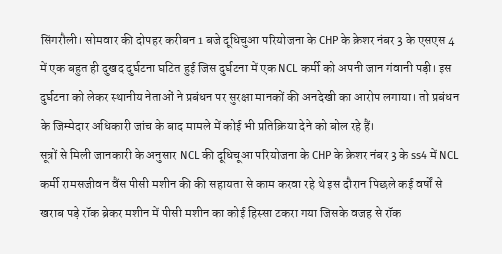सिंगरौली। सोमवार की दोपहर करीबन 1 बजे दूधिचुआ परियोजना के CHP के क्रेशर नंबर 3 के एसएस 4 में एक बहुत ही दुखद दुर्घटना घटित हुई जिस दुर्घटना में एक NCL कर्मी को अपनी जान गंवानी पड़ी। इस दुर्घटना को लेकर स्थानीय नेताओं ने प्रबंधन पर सुरक्षा मानकों की अनदेखी का आरोप लगाया। तो प्रबंधन के जिम्मेदार अधिकारी जांच के बाद मामले में कोई भी प्रतिक्रिया देने को बोल रहे हैं।
सूत्रों से मिली जानकारी के अनुसार NCL की दूधिचूआ परियोजना के CHP के क्रेशर नंबर 3 के ss4 में NCL कर्मी रामसजीवन वैंस पीसी मशीन की की सहायता से काम करवा रहे थे इस दौरान पिछले कई वर्षों से खराब पड़े रॉक ब्रेकर मशीन में पीसी मशीन का कोई हिस्सा टकरा गया जिसके वजह से रॉक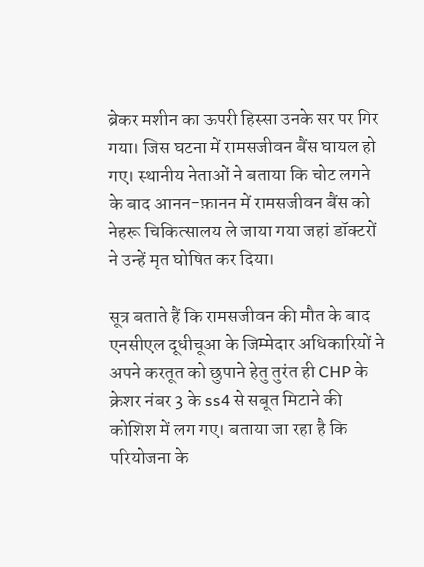ब्रेकर मशीन का ऊपरी हिस्सा उनके सर पर गिर गया। जिस घटना में रामसजीवन बैंस घायल हो गए। स्थानीय नेताओं ने बताया कि चोट लगने के बाद आनन-फ़ानन में रामसजीवन बैंस को नेहरू चिकित्सालय ले जाया गया जहां डॉक्टरों ने उन्हें मृत घोषित कर दिया।

सूत्र बताते हैं कि रामसजीवन की मौत के बाद एनसीएल दूधीचूआ के जिम्मेदार अधिकारियों ने अपने करतूत को छुपाने हेतु तुरंत ही CHP के क्रेशर नंबर 3 के ss4 से सबूत मिटाने की कोशिश में लग गए। बताया जा रहा है कि परियोजना के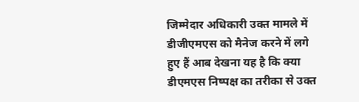जिम्मेदार अधिकारी उक्त मामले में डीजीएमएस को मैनेज करने में लगे हुए हैं आब देखना यह है कि क्या डीएमएस निष्पक्ष का तरीका से उक्त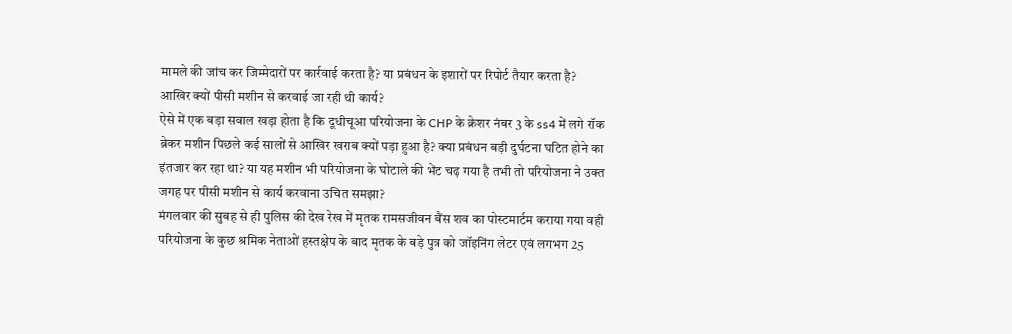मामले की जांच कर जिम्मेदारों पर कार्रवाई करता है? या प्रबंधन के इशारों पर रिपोर्ट तैयार करता है?
आखिर क्यों पीसी मशीन से करवाई जा रही थी कार्य?
ऐसे में एक बड़ा सवाल खड़ा होता है कि दूधीचूआ परियोजना के CHP के क्रेशर नंबर 3 के ss4 में लगे रॉक ब्रेकर मशीन पिछले कई सालों से आखिर खराब क्यों पड़ा हुआ है? क्या प्रबंधन बड़ी दुर्घटना घटित होने का इंतजार कर रहा था? या यह मशीन भी परियोजना के घोटाले की भेंट चढ़ गया है तभी तो परियोजना ने उक्त जगह पर पीसी मशीन से कार्य करवाना उचित समझा?
मंगलवार की सुबह से ही पुलिस की देख रेख में मृतक रामसजीवन बैंस शव का पोस्टमार्टम कराया गया वही परियोजना के कुछ श्रमिक नेताओं हस्तक्षेप के बाद मृतक के बड़े पुत्र को जॉइनिंग लेटर एवं लगभग 25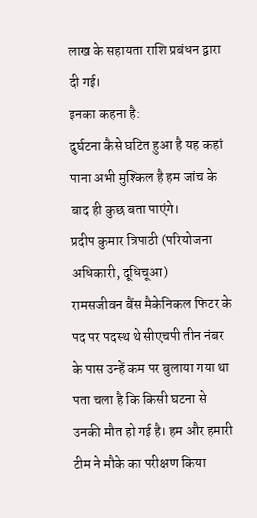लाख के सहायता राशि प्रबंधन द्वारा दी गई।
इनका कहना है:
दुर्घटना कैसे घटित हुआ है यह कहां पाना अभी मुश्किल है हम जांच के बाद ही कुछ बता पाएंगे।
प्रदीप कुमार त्रिपाठी (परियोजना अधिकारी, दूधिचूआ)
रामसजीवन बैंस मैकेनिकल फिटर के पद पर पदस्थ थे सीएचपी तीन नंबर के पास उन्हें कम पर बुलाया गया था पता चला है कि किसी घटना से उनकी मौत हो गई है। हम और हमारी टीम ने मौके का परीक्षण किया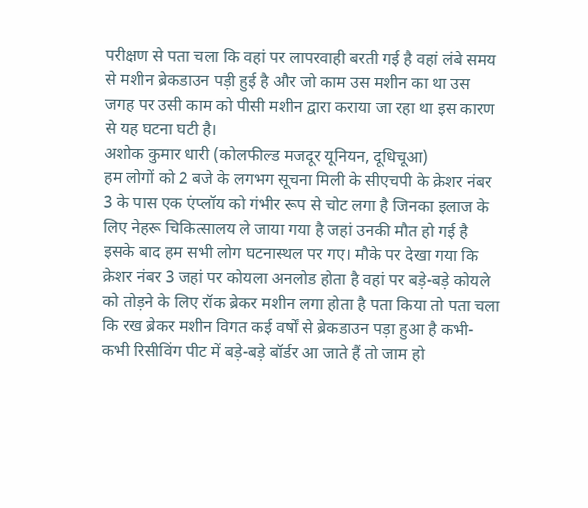परीक्षण से पता चला कि वहां पर लापरवाही बरती गई है वहां लंबे समय से मशीन ब्रेकडाउन पड़ी हुई है और जो काम उस मशीन का था उस जगह पर उसी काम को पीसी मशीन द्वारा कराया जा रहा था इस कारण से यह घटना घटी है।
अशोक कुमार धारी (कोलफील्ड मजदूर यूनियन, दूधिचूआ)
हम लोगों को 2 बजे के लगभग सूचना मिली के सीएचपी के क्रेशर नंबर 3 के पास एक एंप्लॉय को गंभीर रूप से चोट लगा है जिनका इलाज के लिए नेहरू चिकित्सालय ले जाया गया है जहां उनकी मौत हो गई है इसके बाद हम सभी लोग घटनास्थल पर गए। मौके पर देखा गया कि क्रेशर नंबर 3 जहां पर कोयला अनलोड होता है वहां पर बड़े-बड़े कोयले को तोड़ने के लिए रॉक ब्रेकर मशीन लगा होता है पता किया तो पता चला कि रख ब्रेकर मशीन विगत कई वर्षों से ब्रेकडाउन पड़ा हुआ है कभी-कभी रिसीविंग पीट में बड़े-बड़े बॉर्डर आ जाते हैं तो जाम हो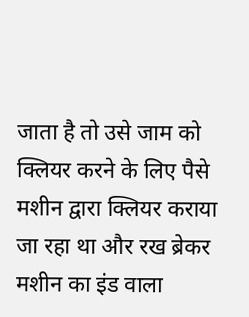जाता है तो उसे जाम को क्लियर करने के लिए पैसे मशीन द्वारा क्लियर कराया जा रहा था और रख ब्रेकर मशीन का इंड वाला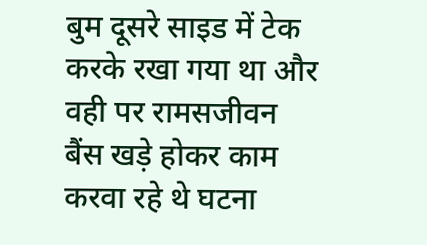बुम दूसरे साइड में टेक करके रखा गया था और वही पर रामसजीवन बैंस खड़े होकर काम करवा रहे थे घटना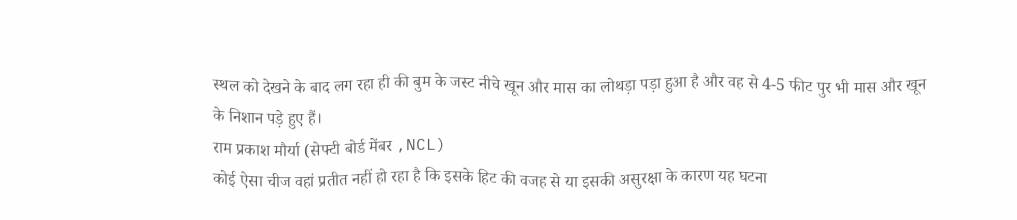स्थल को देखने के बाद लग रहा ही की बुम के जस्ट नीचे खून और मास का लोथड़ा पड़ा हुआ है और वह से 4-5 फीट पुर भी मास और खून के निशान पड़े हुए हैं।
राम प्रकाश मौर्या (सेफ्टी बोर्ड मेंबर ,NCL)
कोई ऐसा चीज वहां प्रतीत नहीं हो रहा है कि इसके हिट की वजह से या इसकी असुरक्षा के कारण यह घटना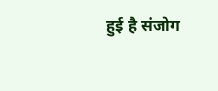हुई है संजोग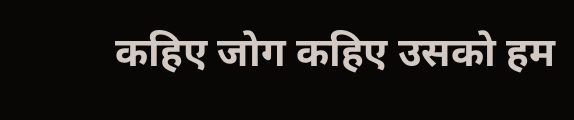कहिए जोग कहिए उसको हम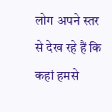लोग अपने स्तर से देख रहे हैं कि कहां हमसे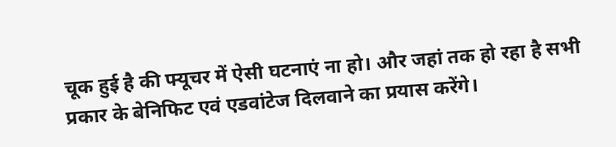चूक हुई है की फ्यूचर में ऐसी घटनाएं ना हो। और जहां तक हो रहा है सभी प्रकार के बेनिफिट एवं एडवांटेज दिलवाने का प्रयास करेंगे।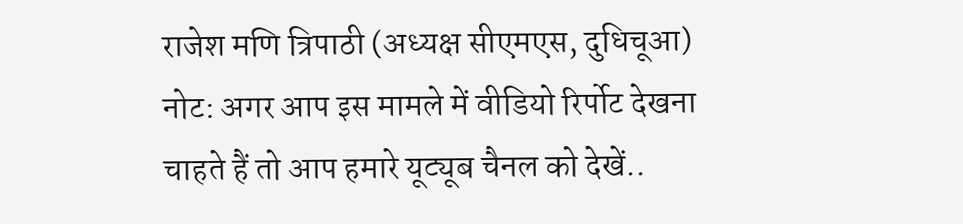राजेश मणि त्रिपाठी (अध्यक्ष सीएमएस, दुधिचूआ)
नोट: अगर आप इस मामले में वीडियो रिर्पोट देखना चाहते हैं तो आप हमारे यूट्यूब चैनल को देखें..